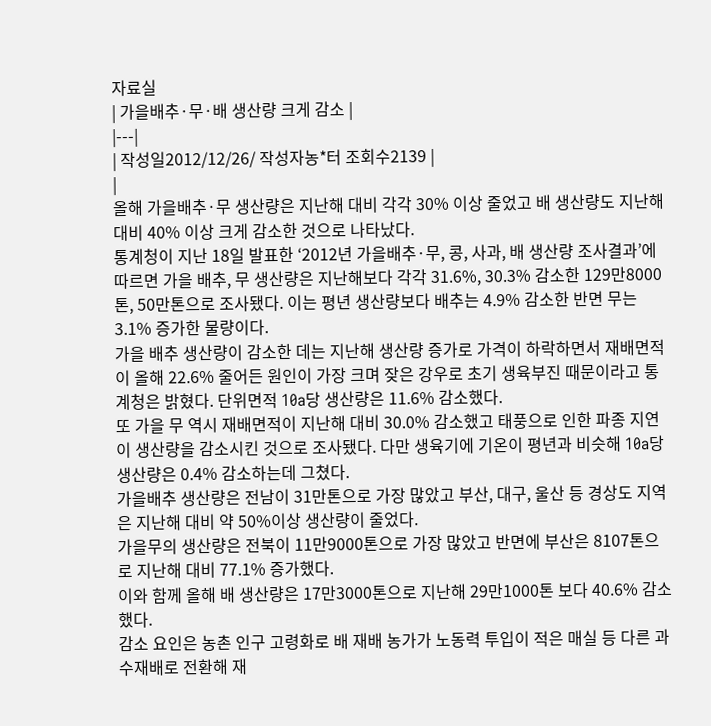자료실
| 가을배추·무·배 생산량 크게 감소 |
|---|
| 작성일2012/12/26/ 작성자농*터 조회수2139 |
|
올해 가을배추·무 생산량은 지난해 대비 각각 30% 이상 줄었고 배 생산량도 지난해 대비 40% 이상 크게 감소한 것으로 나타났다.
통계청이 지난 18일 발표한 ‘2012년 가을배추·무, 콩, 사과, 배 생산량 조사결과’에 따르면 가을 배추, 무 생산량은 지난해보다 각각 31.6%, 30.3% 감소한 129만8000톤, 50만톤으로 조사됐다. 이는 평년 생산량보다 배추는 4.9% 감소한 반면 무는 3.1% 증가한 물량이다.
가을 배추 생산량이 감소한 데는 지난해 생산량 증가로 가격이 하락하면서 재배면적이 올해 22.6% 줄어든 원인이 가장 크며 잦은 강우로 초기 생육부진 때문이라고 통계청은 밝혔다. 단위면적 10a당 생산량은 11.6% 감소했다.
또 가을 무 역시 재배면적이 지난해 대비 30.0% 감소했고 태풍으로 인한 파종 지연이 생산량을 감소시킨 것으로 조사됐다. 다만 생육기에 기온이 평년과 비슷해 10a당 생산량은 0.4% 감소하는데 그쳤다.
가을배추 생산량은 전남이 31만톤으로 가장 많았고 부산, 대구, 울산 등 경상도 지역은 지난해 대비 약 50%이상 생산량이 줄었다.
가을무의 생산량은 전북이 11만9000톤으로 가장 많았고 반면에 부산은 8107톤으로 지난해 대비 77.1% 증가했다.
이와 함께 올해 배 생산량은 17만3000톤으로 지난해 29만1000톤 보다 40.6% 감소했다.
감소 요인은 농촌 인구 고령화로 배 재배 농가가 노동력 투입이 적은 매실 등 다른 과수재배로 전환해 재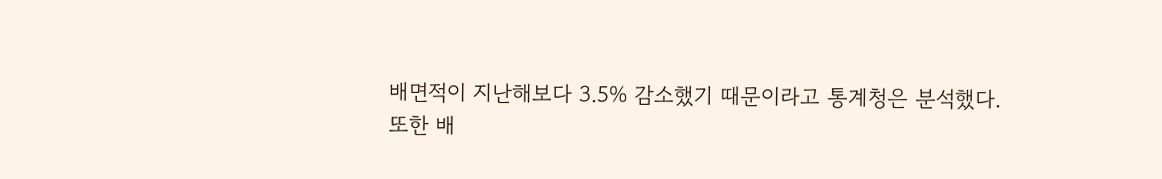배면적이 지난해보다 3.5% 감소했기 때문이라고 통계청은 분석했다.
또한 배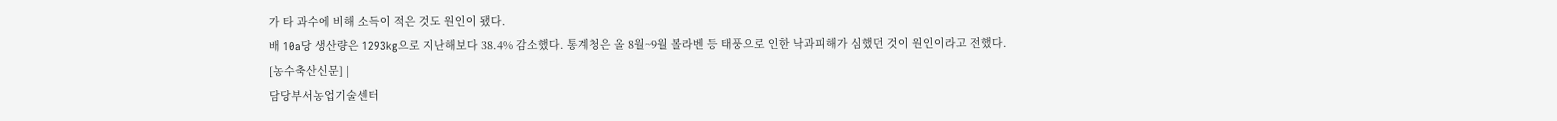가 타 과수에 비해 소득이 적은 것도 원인이 됐다.
배 10a당 생산량은 1293kg으로 지난해보다 38.4% 감소했다. 통계청은 올 8월~9월 볼라벤 등 태풍으로 인한 낙과피해가 심했던 것이 원인이라고 전했다.
[농수축산신문] |
담당부서농업기술센터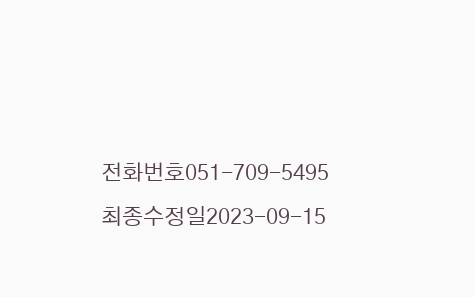전화번호051-709-5495
최종수정일2023-09-15